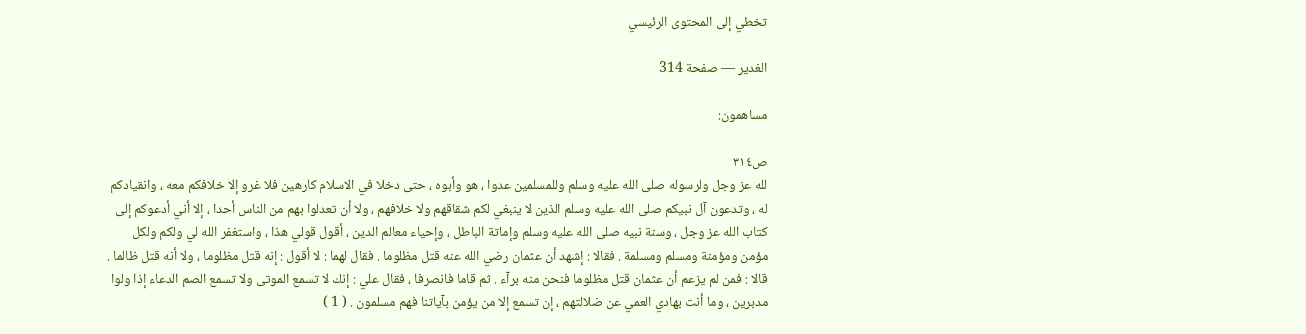تخطي إلى المحتوى الرئيسي

الغدير — صفحة 314

مساهمون:

ص٣١٤
لله عز وجل ولرسوله صلى الله عليه وسلم وللمسلمين عدوا ، هو وأبوه ، حتى دخلا في الاسلام كارهين فلا غرو إلا خلافكم معه ، وانقيادكم له ، وتدعون آل نبيكم صلى الله عليه وسلم الذين لا ينبغي لكم شقاقهم ولا خلافهم ، ولا أن تعدلوا بهم من الناس أحدا ، إلا أني أدعوكم إلى كتاب الله عز وجل ، وسنة نبيه صلى الله عليه وسلم وإماتة الباطل ، وإحياء معالم الدين ، أقول قولي هذا ، واستغفر الله لي ولكم ولكل مؤمن ومؤمنة ومسلم ومسلمة . فقالا : إشهد أن عثمان رضي الله عنه قتل مظلوما . فقال لهما : لا أقول : إنه قتل مظلوما ، ولا أنه قتل ظالما . قالا : فمن لم يزعم أن عثمان قتل مظلوما فنحن منه برآء . ثم قاما فانصرفا ، فقال علي : إنك لا تسمع الموتى ولا تسمع الصم الدعاء إذا ولوا مدبرين ، وما أنت بهادي العمي عن ضلالتهم ، إن تسمع إلا من يؤمن بآياتنا فهم مسلمون . ( 1 )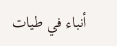أنباء في طيات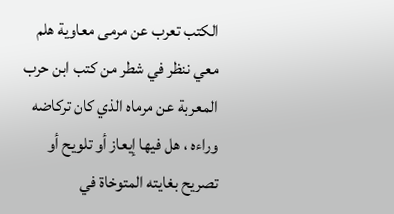الكتب تعرب عن مرمى معاوية هلم معي ننظر في شطر من كتب ابن حرب المعربة عن مرماه الذي كان تركاضه وراءه ، هل فيها إيعاز أو تلويح أو تصريح بغايته المتوخاة في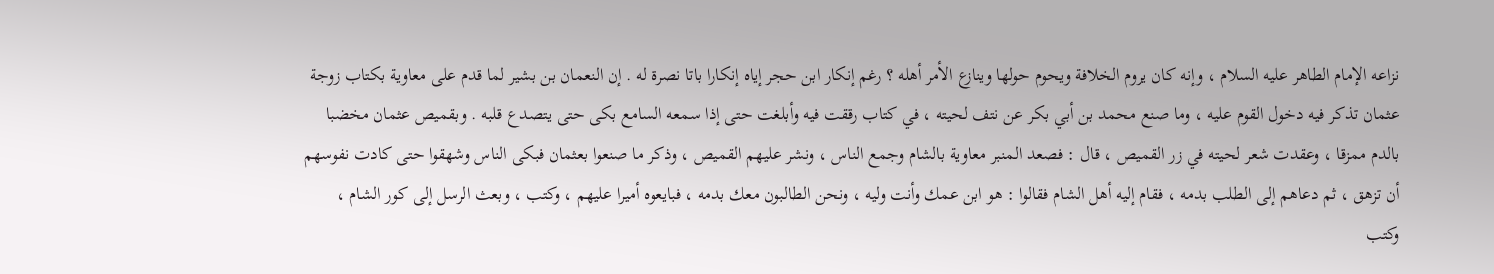نزاعه الإمام الطاهر عليه السلام ، وإنه كان يروم الخلافة ويحوم حولها وينازع الأمر أهله ؟ رغم إنكار ابن حجر إياه إنكارا باتا نصرة له . إن النعمان بن بشير لما قدم على معاوية بكتاب زوجة عثمان تذكر فيه دخول القوم عليه ، وما صنع محمد بن أبي بكر عن نتف لحيته ، في كتاب رققت فيه وأبلغت حتى إذا سمعه السامع بكى حتى يتصدع قلبه . وبقميص عثمان مخضبا بالدم ممزقا ، وعقدت شعر لحيته في زر القميص ، قال : فصعد المنبر معاوية بالشام وجمع الناس ، ونشر عليهم القميص ، وذكر ما صنعوا بعثمان فبكى الناس وشهقوا حتى كادت نفوسهم أن تزهق ، ثم دعاهم إلى الطلب بدمه ، فقام إليه أهل الشام فقالوا : هو ابن عمك وأنت وليه ، ونحن الطالبون معك بدمه ، فبايعوه أميرا عليهم ، وكتب ، وبعث الرسل إلى كور الشام ، وكتب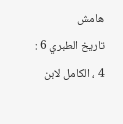هامش
تاريخ الطبري 6 : 4 ، الكامل لابن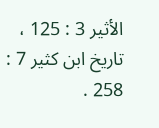الأثير 3 : 125 ، تاريخ ابن كثير 7 : 258 .